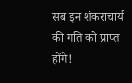सब इन शंकराचार्य की गति को प्राप्त होंगे!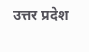उत्तर प्रदेश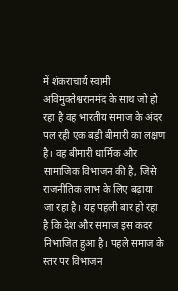में शंकराचार्य स्वामी अविमुक्तेश्वरानमंद के साथ जो हो रहा है वह भारतीय समाज के अंदर पल रही एक बड़ी बीमारी का लक्षण है। वह बीमारी धार्मिक और सामाजिक विभाजन की है, जिसे राजनीतिक लाभ के लिए बढ़ाया जा रहा है। यह पहली बार हो रहा है कि देश और समाज इस कदर निभाजित हुआ है। पहले समाज के स्तर पर विभाजन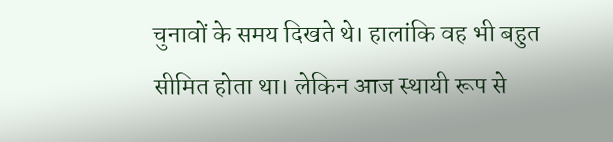चुनावों के समय दिखते थे। हालांकि वह भी बहुत सीमित होता था। लेकिन आज स्थायी रूप से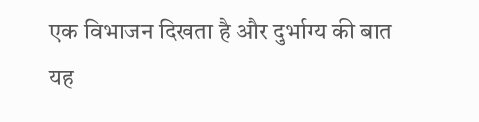एक विभाजन दिखता है और दुर्भाग्य की बात यह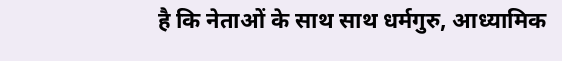है कि नेताओं के साथ साथ धर्मगुरु, आध्यामिक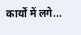कार्यों में लगे...